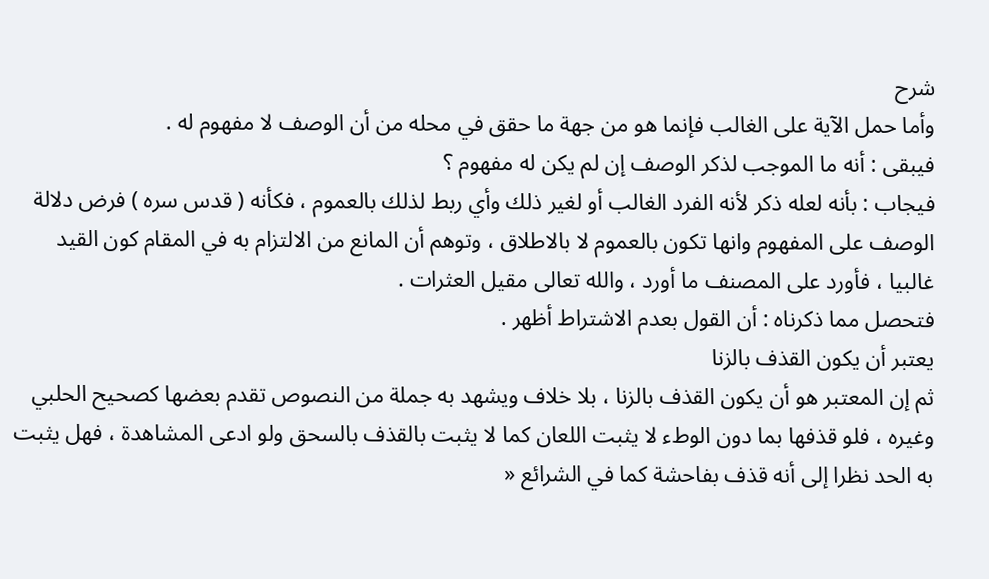شرح
وأما حمل الآية على الغالب فإنما هو من جهة ما حقق في محله من أن الوصف لا مفهوم له .
فيبقى : أنه ما الموجب لذكر الوصف إن لم يكن له مفهوم ؟
فيجاب : بأنه لعله ذكر لأنه الفرد الغالب أو لغير ذلك وأي ربط لذلك بالعموم ، فكأنه ( قدس سره ) فرض دلالة الوصف على المفهوم وانها تكون بالعموم لا بالاطلاق ، وتوهم أن المانع من الالتزام به في المقام كون القيد غالبيا ، فأورد على المصنف ما أورد ، والله تعالى مقيل العثرات .
فتحصل مما ذكرناه : أن القول بعدم الاشتراط أظهر .
يعتبر أن يكون القذف بالزنا
ثم إن المعتبر هو أن يكون القذف بالزنا ، بلا خلاف ويشهد به جملة من النصوص تقدم بعضها كصحيح الحلبي وغيره ، فلو قذفها بما دون الوطء لا يثبت اللعان كما لا يثبت بالقذف بالسحق ولو ادعى المشاهدة ، فهل يثبت به الحد نظرا إلى أنه قذف بفاحشة كما في الشرائع «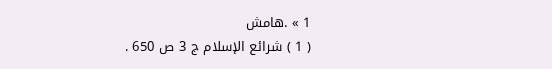1 » .هامش
( 1 ) شرائع الإسلام ج 3 ص 650 .